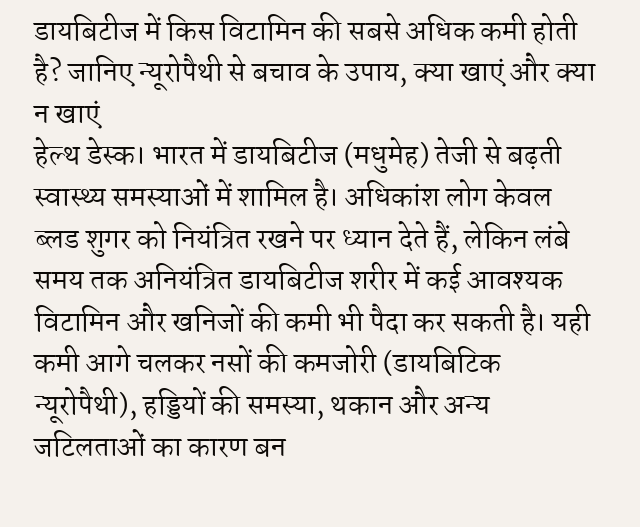डायबिटीज में किस विटामिन की सबसे अधिक कमी होती है? जानिए न्यूरोपैथी से बचाव के उपाय, क्या खाएं और क्या न खाएं
हेल्थ डेस्क। भारत में डायबिटीज (मधुमेह) तेजी से बढ़ती स्वास्थ्य समस्याओं में शामिल है। अधिकांश लोग केवल ब्लड शुगर को नियंत्रित रखने पर ध्यान देते हैं, लेकिन लंबे समय तक अनियंत्रित डायबिटीज शरीर में कई आवश्यक विटामिन और खनिजों की कमी भी पैदा कर सकती है। यही कमी आगे चलकर नसों की कमजोरी (डायबिटिक न्यूरोपैथी), हड्डियों की समस्या, थकान और अन्य जटिलताओं का कारण बन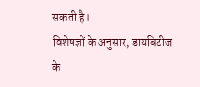सकती है।
विशेषज्ञों के अनुसार, डायबिटीज के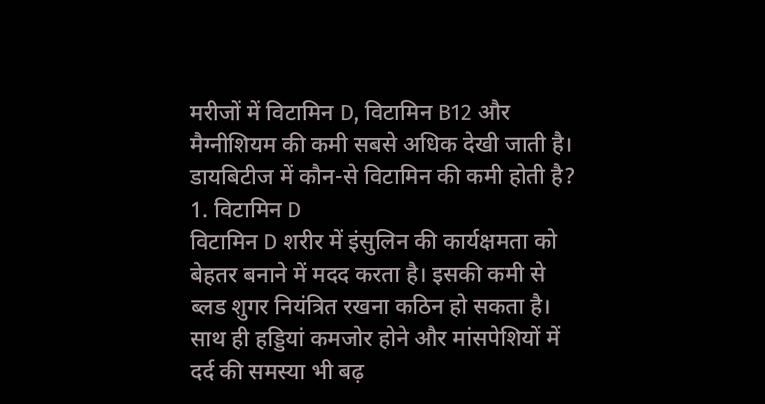मरीजों में विटामिन D, विटामिन B12 और मैग्नीशियम की कमी सबसे अधिक देखी जाती है।
डायबिटीज में कौन-से विटामिन की कमी होती है?
1. विटामिन D
विटामिन D शरीर में इंसुलिन की कार्यक्षमता को बेहतर बनाने में मदद करता है। इसकी कमी से ब्लड शुगर नियंत्रित रखना कठिन हो सकता है। साथ ही हड्डियां कमजोर होने और मांसपेशियों में दर्द की समस्या भी बढ़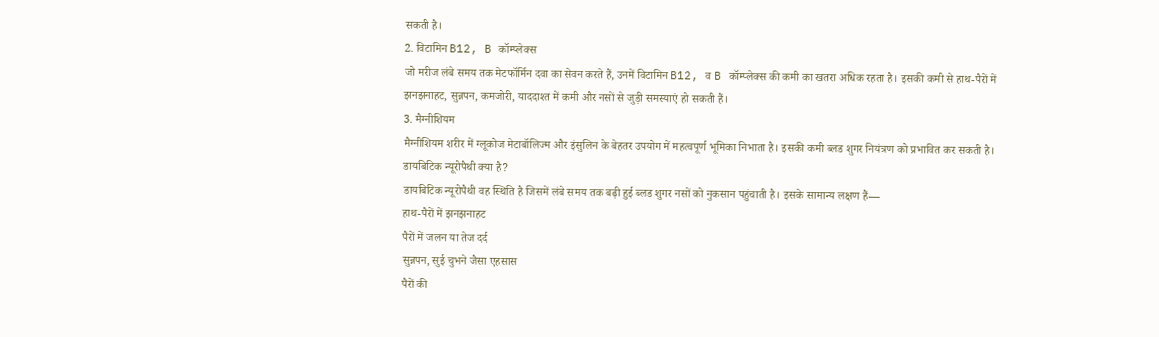सकती है।
2. विटामिन B12, B कॉम्प्लेक्स
जो मरीज लंबे समय तक मेटफॉर्मिन दवा का सेवन करते हैं, उनमें विटामिन B12, व B कॉम्प्लेक्स की कमी का खतरा अधिक रहता है। इसकी कमी से हाथ-पैरों में झनझनाहट, सुन्नपन, कमजोरी, याददाश्त में कमी और नसों से जुड़ी समस्याएं हो सकती हैं।
3. मैग्नीशियम
मैग्नीशियम शरीर में ग्लूकोज मेटाबॉलिज्म और इंसुलिन के बेहतर उपयोग में महत्वपूर्ण भूमिका निभाता है। इसकी कमी ब्लड शुगर नियंत्रण को प्रभावित कर सकती है।
डायबिटिक न्यूरोपैथी क्या है?
डायबिटिक न्यूरोपैथी वह स्थिति है जिसमें लंबे समय तक बढ़ी हुई ब्लड शुगर नसों को नुकसान पहुंचाती है। इसके सामान्य लक्षण हैं—
हाथ-पैरों में झनझनाहट
पैरों में जलन या तेज दर्द
सुन्नपन, सुई चुभने जैसा एहसास
पैरों की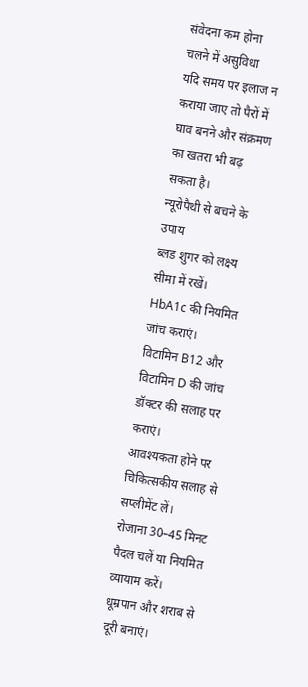संवेदना कम होना
चलने में असुविधा
यदि समय पर इलाज न कराया जाए तो पैरों में घाव बनने और संक्रमण का खतरा भी बढ़ सकता है।
न्यूरोपैथी से बचने के उपाय
ब्लड शुगर को लक्ष्य सीमा में रखें।
HbA1c की नियमित जांच कराएं।
विटामिन B12 और विटामिन D की जांच डॉक्टर की सलाह पर कराएं।
आवश्यकता होने पर चिकित्सकीय सलाह से सप्लीमेंट लें।
रोजाना 30–45 मिनट पैदल चलें या नियमित व्यायाम करें।
धूम्रपान और शराब से दूरी बनाएं।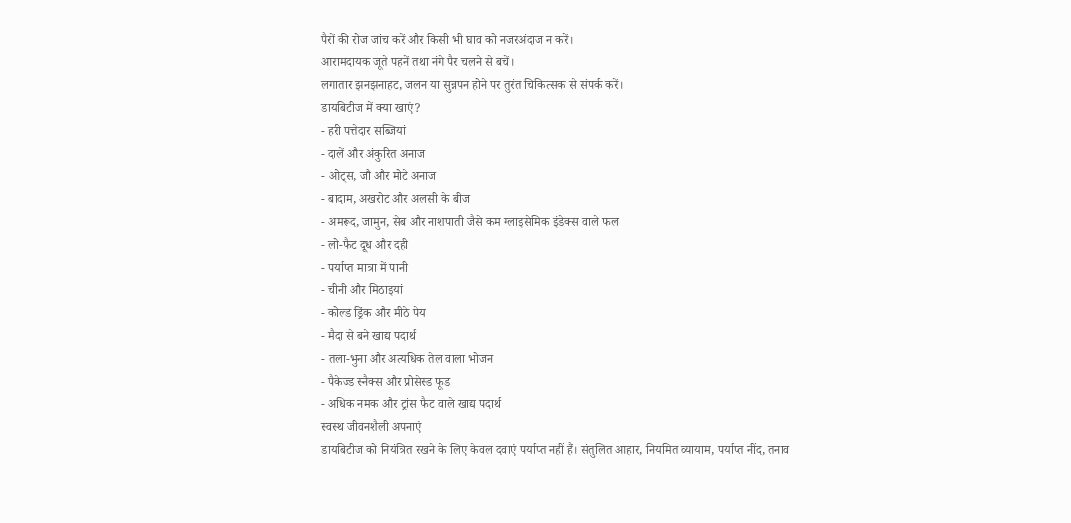पैरों की रोज जांच करें और किसी भी घाव को नजरअंदाज न करें।
आरामदायक जूते पहनें तथा नंगे पैर चलने से बचें।
लगातार झनझनाहट, जलन या सुन्नपन होने पर तुरंत चिकित्सक से संपर्क करें।
डायबिटीज में क्या खाएं?
- हरी पत्तेदार सब्जियां
- दालें और अंकुरित अनाज
- ओट्स, जौ और मोटे अनाज
- बादाम, अखरोट और अलसी के बीज
- अमरूद, जामुन, सेब और नाशपाती जैसे कम ग्लाइसेमिक इंडेक्स वाले फल
- लो-फैट दूध और दही
- पर्याप्त मात्रा में पानी
- चीनी और मिठाइयां
- कोल्ड ड्रिंक और मीठे पेय
- मैदा से बने खाद्य पदार्थ
- तला-भुना और अत्यधिक तेल वाला भोजन
- पैकेज्ड स्नैक्स और प्रोसेस्ड फूड
- अधिक नमक और ट्रांस फैट वाले खाद्य पदार्थ
स्वस्थ जीवनशैली अपनाएं
डायबिटीज को नियंत्रित रखने के लिए केवल दवाएं पर्याप्त नहीं हैं। संतुलित आहार, नियमित व्यायाम, पर्याप्त नींद, तनाव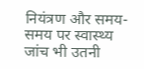नियंत्रण और समय-समय पर स्वास्थ्य जांच भी उतनी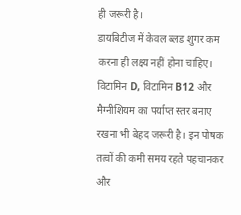ही जरूरी है।
डायबिटीज में केवल ब्लड शुगर कम करना ही लक्ष्य नहीं होना चाहिए। विटामिन D, विटामिन B12 और मैग्नीशियम का पर्याप्त स्तर बनाए रखना भी बेहद जरूरी है। इन पोषक तत्वों की कमी समय रहते पहचानकर और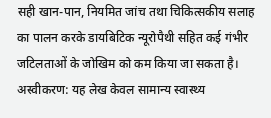सही खान-पान, नियमित जांच तथा चिकित्सकीय सलाह का पालन करके डायबिटिक न्यूरोपैथी सहित कई गंभीर जटिलताओं के जोखिम को कम किया जा सकता है।
अस्वीकरण: यह लेख केवल सामान्य स्वास्थ्य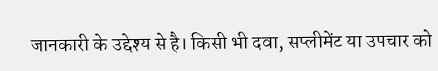जानकारी के उद्देश्य से है। किसी भी दवा, सप्लीमेंट या उपचार को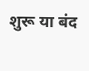शुरू या बंद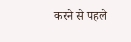करने से पहले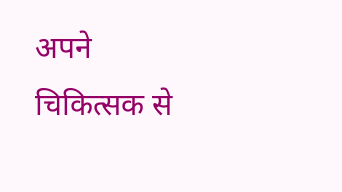अपने चिकित्सक से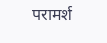परामर्श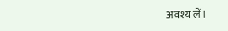अवश्य लें।